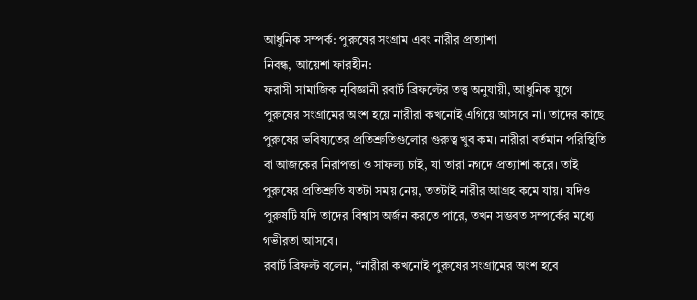আধুনিক সম্পর্ক: পুরুষের সংগ্রাম এবং নারীর প্রত্যাশা
নিবন্ধ, আয়েশা ফারহীন:
ফরাসী সামাজিক নৃবিজ্ঞানী রবার্ট ব্রিফল্টের তত্ত্ব অনুযায়ী, আধুনিক যুগে পুরুষের সংগ্রামের অংশ হয়ে নারীরা কখনোই এগিয়ে আসবে না। তাদের কাছে পুরুষের ভবিষ্যতের প্রতিশ্রুতিগুলোর গুরুত্ব খুব কম। নারীরা বর্তমান পরিস্থিতি বা আজকের নিরাপত্তা ও সাফল্য চাই, যা তারা নগদে প্রত্যাশা করে। তাই পুরুষের প্রতিশ্রুতি যতটা সময় নেয়, ততটাই নারীর আগ্রহ কমে যায়। যদিও পুরুষটি যদি তাদের বিশ্বাস অর্জন করতে পারে, তখন সম্ভবত সম্পর্কের মধ্যে গভীরতা আসবে।
রবার্ট ব্রিফল্ট বলেন, “নারীরা কখনোই পুরুষের সংগ্রামের অংশ হবে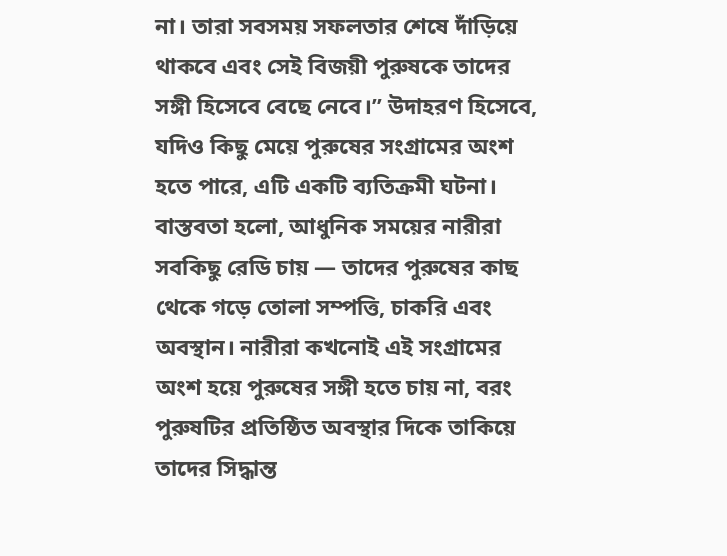না। তারা সবসময় সফলতার শেষে দাঁড়িয়ে থাকবে এবং সেই বিজয়ী পুরুষকে তাদের সঙ্গী হিসেবে বেছে নেবে।” উদাহরণ হিসেবে, যদিও কিছু মেয়ে পুরুষের সংগ্রামের অংশ হতে পারে, এটি একটি ব্যতিক্রমী ঘটনা। বাস্তবতা হলো, আধুনিক সময়ের নারীরা সবকিছু রেডি চায় — তাদের পুরুষের কাছ থেকে গড়ে তোলা সম্পত্তি, চাকরি এবং অবস্থান। নারীরা কখনোই এই সংগ্রামের অংশ হয়ে পুরুষের সঙ্গী হতে চায় না, বরং পুরুষটির প্রতিষ্ঠিত অবস্থার দিকে তাকিয়ে তাদের সিদ্ধান্ত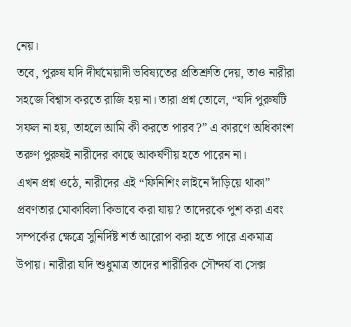নেয়।
তবে, পুরুষ যদি দীর্ঘমেয়াদী ভবিষ্যতের প্রতিশ্রুতি দেয়, তাও নারীরা সহজে বিশ্বাস করতে রাজি হয় না। তারা প্রশ্ন তোলে, “যদি পুরুষটি সফল না হয়, তাহলে আমি কী করতে পারব?” এ কারণে অধিকাংশ তরুণ পুরুষই নারীদের কাছে আকর্ষণীয় হতে পারেন না।
এখন প্রশ্ন ওঠে, নারীদের এই “ফিনিশিং লাইনে দাঁড়িয়ে থাকা” প্রবণতার মোকাবিলা কিভাবে করা যায়? তাদেরকে পুশ করা এবং সম্পর্কের ক্ষেত্রে সুনির্দিষ্ট শর্ত আরোপ করা হতে পারে একমাত্র উপায়। নারীরা যদি শুধুমাত্র তাদের শারীরিক সৌন্দর্য বা সেক্স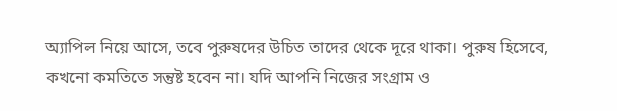অ্যাপিল নিয়ে আসে, তবে পুরুষদের উচিত তাদের থেকে দূরে থাকা। পুরুষ হিসেবে, কখনো কমতিতে সন্তুষ্ট হবেন না। যদি আপনি নিজের সংগ্রাম ও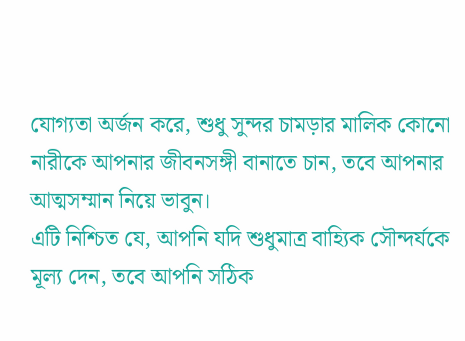যোগ্যতা অর্জন করে, শুধু সুন্দর চামড়ার মালিক কোনো নারীকে আপনার জীবনসঙ্গী বানাতে চান, তবে আপনার আত্মসম্মান নিয়ে ভাবুন।
এটি নিশ্চিত যে, আপনি যদি শুধুমাত্র বাহ্যিক সৌন্দর্যকে মূল্য দেন, তবে আপনি সঠিক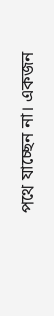পথে যাচ্ছেন না। একজন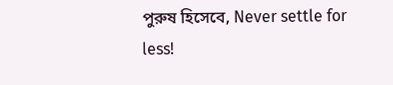পুরুষ হিসেবে, Never settle for less!